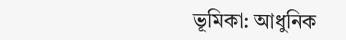ভূমিকা: আধুনিক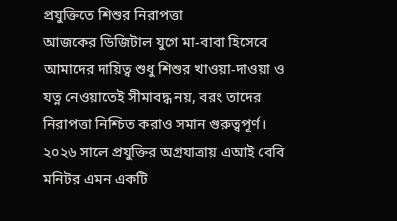প্রযুক্তিতে শিশুর নিরাপত্তা
আজকের ডিজিটাল যুগে মা-বাবা হিসেবে আমাদের দায়িত্ব শুধু শিশুর খাওয়া-দাওয়া ও যত্ন নেওয়াতেই সীমাবদ্ধ নয়, বরং তাদের নিরাপত্তা নিশ্চিত করাও সমান গুরুত্বপূর্ণ। ২০২৬ সালে প্রযুক্তির অগ্রযাত্রায় এআই বেবি মনিটর এমন একটি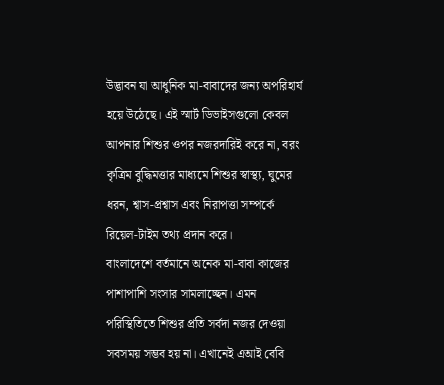উদ্ভাবন যা আধুনিক মা-বাবাদের জন্য অপরিহার্য হয়ে উঠেছে। এই স্মার্ট ডিভাইসগুলো কেবল আপনার শিশুর ওপর নজরদারিই করে না, বরং কৃত্রিম বুদ্ধিমত্তার মাধ্যমে শিশুর স্বাস্থ্য, ঘুমের ধরন, শ্বাস-প্রশ্বাস এবং নিরাপত্তা সম্পর্কে রিয়েল-টাইম তথ্য প্রদান করে।
বাংলাদেশে বর্তমানে অনেক মা-বাবা কাজের পাশাপাশি সংসার সামলাচ্ছেন। এমন পরিস্থিতিতে শিশুর প্রতি সর্বদা নজর দেওয়া সবসময় সম্ভব হয় না। এখানেই এআই বেবি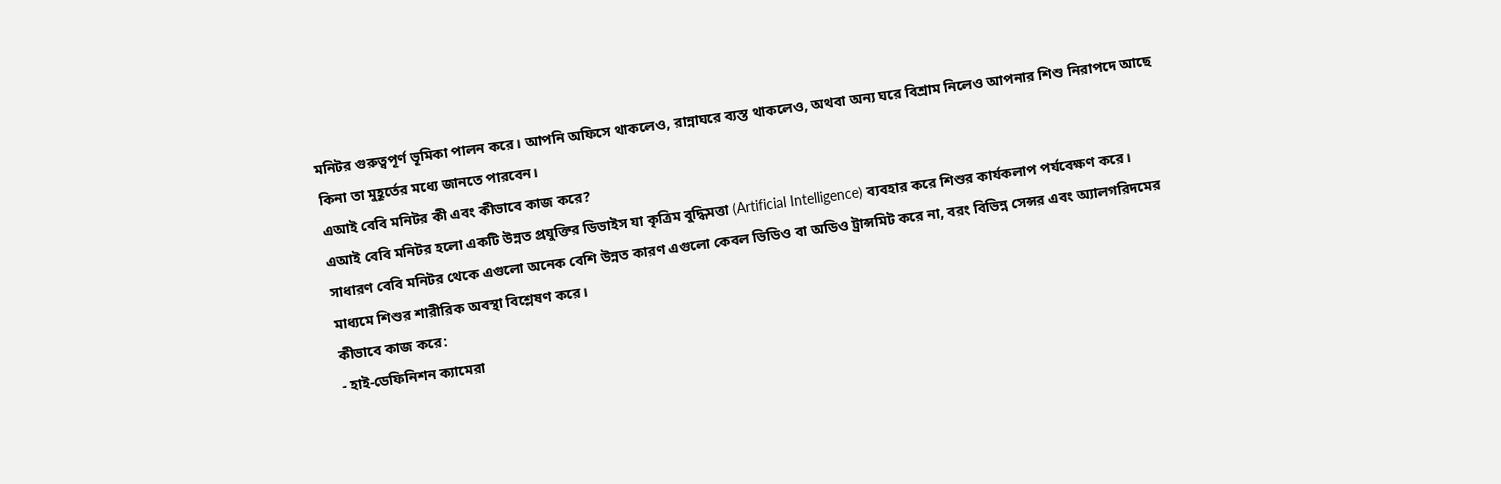মনিটর গুরুত্বপূর্ণ ভূমিকা পালন করে। আপনি অফিসে থাকলেও, রান্নাঘরে ব্যস্ত থাকলেও, অথবা অন্য ঘরে বিশ্রাম নিলেও আপনার শিশু নিরাপদে আছে কিনা তা মুহূর্তের মধ্যে জানতে পারবেন।
এআই বেবি মনিটর কী এবং কীভাবে কাজ করে?
এআই বেবি মনিটর হলো একটি উন্নত প্রযুক্তির ডিভাইস যা কৃত্রিম বুদ্ধিমত্তা (Artificial Intelligence) ব্যবহার করে শিশুর কার্যকলাপ পর্যবেক্ষণ করে। সাধারণ বেবি মনিটর থেকে এগুলো অনেক বেশি উন্নত কারণ এগুলো কেবল ভিডিও বা অডিও ট্রান্সমিট করে না, বরং বিভিন্ন সেন্সর এবং অ্যালগরিদমের মাধ্যমে শিশুর শারীরিক অবস্থা বিশ্লেষণ করে।
কীভাবে কাজ করে:
- হাই-ডেফিনিশন ক্যামেরা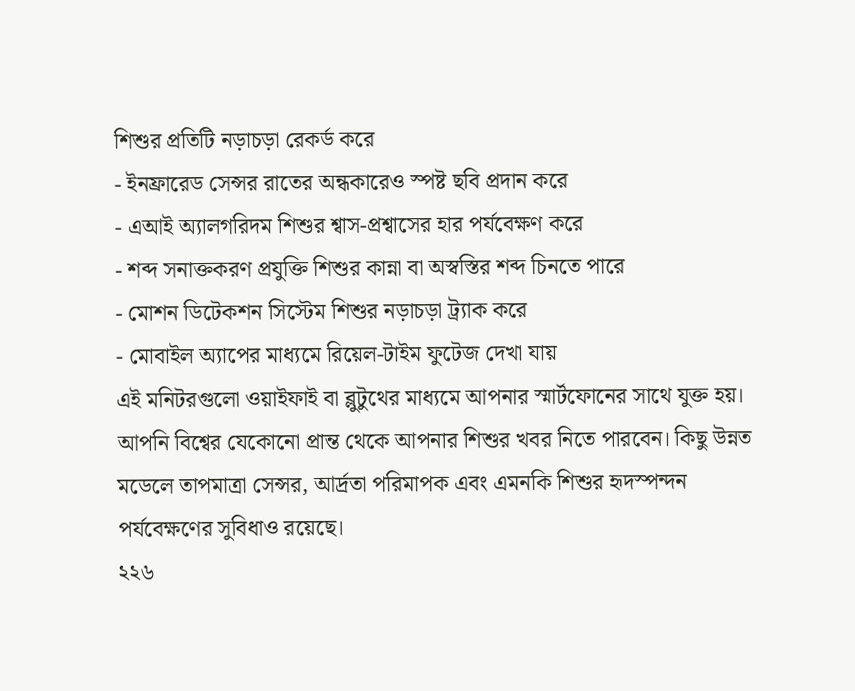শিশুর প্রতিটি নড়াচড়া রেকর্ড করে
- ইনফ্রারেড সেন্সর রাতের অন্ধকারেও স্পষ্ট ছবি প্রদান করে
- এআই অ্যালগরিদম শিশুর শ্বাস-প্রশ্বাসের হার পর্যবেক্ষণ করে
- শব্দ সনাক্তকরণ প্রযুক্তি শিশুর কান্না বা অস্বস্তির শব্দ চিনতে পারে
- মোশন ডিটেকশন সিস্টেম শিশুর নড়াচড়া ট্র্যাক করে
- মোবাইল অ্যাপের মাধ্যমে রিয়েল-টাইম ফুটেজ দেখা যায়
এই মনিটরগুলো ওয়াইফাই বা ব্লুটুথের মাধ্যমে আপনার স্মার্টফোনের সাথে যুক্ত হয়। আপনি বিশ্বের যেকোনো প্রান্ত থেকে আপনার শিশুর খবর নিতে পারবেন। কিছু উন্নত মডেলে তাপমাত্রা সেন্সর, আর্দ্রতা পরিমাপক এবং এমনকি শিশুর হৃদস্পন্দন পর্যবেক্ষণের সুবিধাও রয়েছে।
২২৬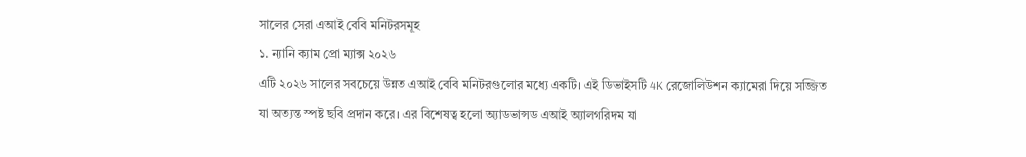সালের সেরা এআই বেবি মনিটরসমূহ
১. ন্যানি ক্যাম প্রো ম্যাক্স ২০২৬
এটি ২০২৬ সালের সবচেয়ে উন্নত এআই বেবি মনিটরগুলোর মধ্যে একটি। এই ডিভাইসটি 4K রেজোলিউশন ক্যামেরা দিয়ে সজ্জিত যা অত্যন্ত স্পষ্ট ছবি প্রদান করে। এর বিশেষত্ব হলো অ্যাডভান্সড এআই অ্যালগরিদম যা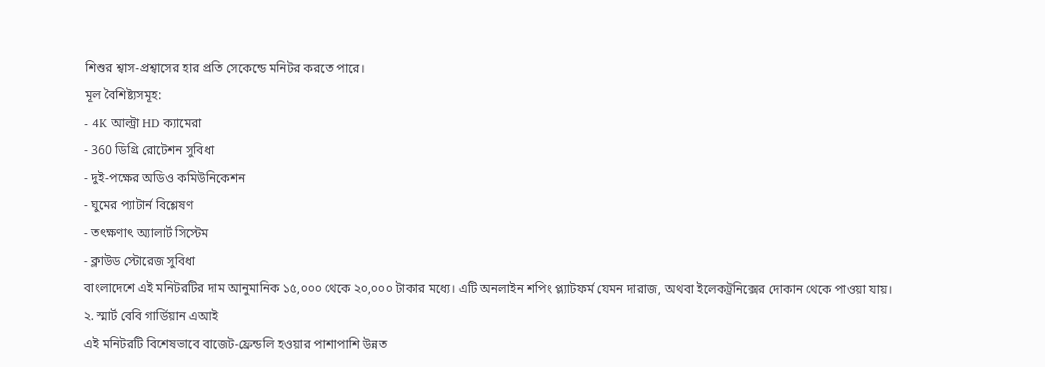শিশুর শ্বাস-প্রশ্বাসের হার প্রতি সেকেন্ডে মনিটর করতে পারে।
মূল বৈশিষ্ট্যসমূহ:
- 4K আল্ট্রা HD ক্যামেরা
- 360 ডিগ্রি রোটেশন সুবিধা
- দুই-পক্ষের অডিও কমিউনিকেশন
- ঘুমের প্যাটার্ন বিশ্লেষণ
- তৎক্ষণাৎ অ্যালার্ট সিস্টেম
- ক্লাউড স্টোরেজ সুবিধা
বাংলাদেশে এই মনিটরটির দাম আনুমানিক ১৫,০০০ থেকে ২০,০০০ টাকার মধ্যে। এটি অনলাইন শপিং প্ল্যাটফর্ম যেমন দারাজ, অথবা ইলেকট্রনিক্সের দোকান থেকে পাওয়া যায়।
২. স্মার্ট বেবি গার্ডিয়ান এআই
এই মনিটরটি বিশেষভাবে বাজেট-ফ্রেন্ডলি হওয়ার পাশাপাশি উন্নত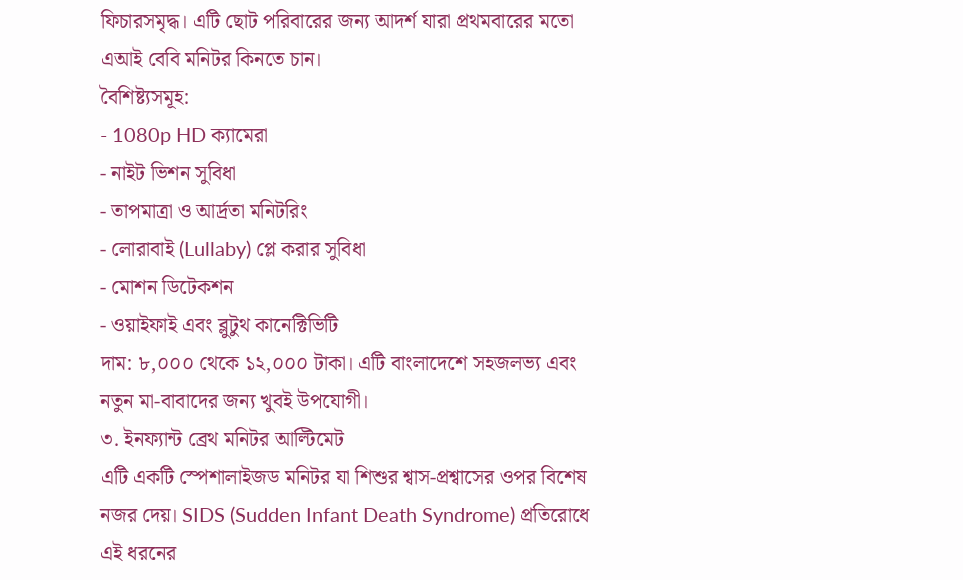ফিচারসমৃদ্ধ। এটি ছোট পরিবারের জন্য আদর্শ যারা প্রথমবারের মতো এআই বেবি মনিটর কিনতে চান।
বৈশিষ্ট্যসমূহ:
- 1080p HD ক্যামেরা
- নাইট ভিশন সুবিধা
- তাপমাত্রা ও আর্দ্রতা মনিটরিং
- লোরাবাই (Lullaby) প্লে করার সুবিধা
- মোশন ডিটেকশন
- ওয়াইফাই এবং ব্লুটুথ কানেক্টিভিটি
দাম: ৮,০০০ থেকে ১২,০০০ টাকা। এটি বাংলাদেশে সহজলভ্য এবং নতুন মা-বাবাদের জন্য খুবই উপযোগী।
৩. ইনফ্যান্ট ব্রেথ মনিটর আল্টিমেট
এটি একটি স্পেশালাইজড মনিটর যা শিশুর শ্বাস-প্রশ্বাসের ওপর বিশেষ নজর দেয়। SIDS (Sudden Infant Death Syndrome) প্রতিরোধে এই ধরনের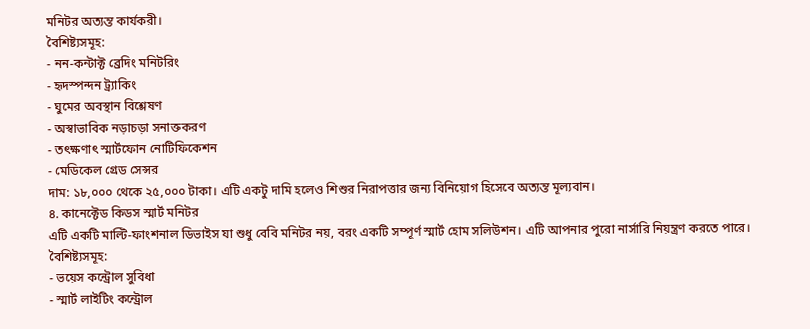মনিটর অত্যন্ত কার্যকরী।
বৈশিষ্ট্যসমূহ:
- নন-কন্টাক্ট ব্রেদিং মনিটরিং
- হৃদস্পন্দন ট্র্যাকিং
- ঘুমের অবস্থান বিশ্লেষণ
- অস্বাভাবিক নড়াচড়া সনাক্তকরণ
- তৎক্ষণাৎ স্মার্টফোন নোটিফিকেশন
- মেডিকেল গ্রেড সেন্সর
দাম: ১৮,০০০ থেকে ২৫,০০০ টাকা। এটি একটু দামি হলেও শিশুর নিরাপত্তার জন্য বিনিয়োগ হিসেবে অত্যন্ত মূল্যবান।
৪. কানেক্টেড কিডস স্মার্ট মনিটর
এটি একটি মাল্টি-ফাংশনাল ডিভাইস যা শুধু বেবি মনিটর নয়, বরং একটি সম্পূর্ণ স্মার্ট হোম সলিউশন। এটি আপনার পুরো নার্সারি নিয়ন্ত্রণ করতে পারে।
বৈশিষ্ট্যসমূহ:
- ভয়েস কন্ট্রোল সুবিধা
- স্মার্ট লাইটিং কন্ট্রোল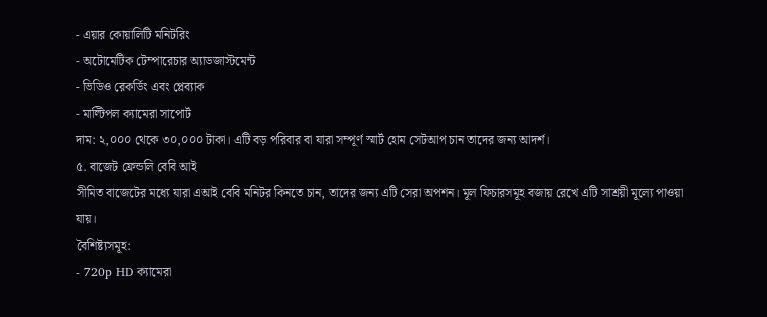- এয়ার কোয়ালিটি মনিটরিং
- অটোমেটিক টেম্পারেচার অ্যাডজাস্টমেন্ট
- ভিডিও রেকর্ডিং এবং প্লেব্যাক
- মাল্টিপল ক্যামেরা সাপোর্ট
দাম: ২,০০০ থেকে ৩০,০০০ টাকা। এটি বড় পরিবার বা যারা সম্পূর্ণ স্মার্ট হোম সেটআপ চান তাদের জন্য আদর্শ।
৫. বাজেট ফ্রেন্ডলি বেবি আই
সীমিত বাজেটের মধ্যে যারা এআই বেবি মনিটর কিনতে চান, তাদের জন্য এটি সেরা অপশন। মূল ফিচারসমূহ বজায় রেখে এটি সাশ্রয়ী মূল্যে পাওয়া যায়।
বৈশিষ্ট্যসমূহ:
- 720p HD ক্যামেরা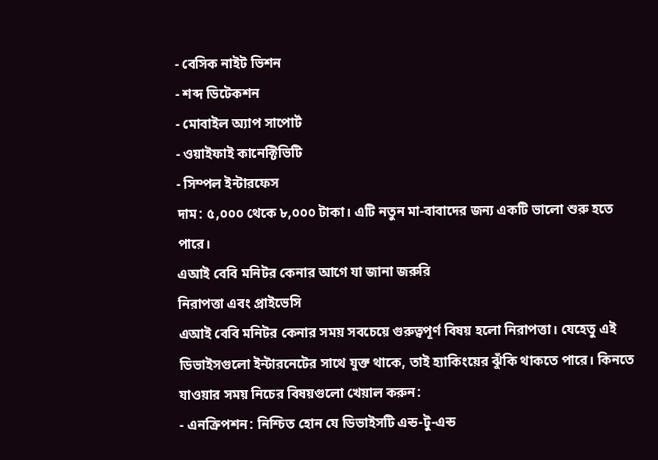- বেসিক নাইট ভিশন
- শব্দ ডিটেকশন
- মোবাইল অ্যাপ সাপোর্ট
- ওয়াইফাই কানেক্টিভিটি
- সিম্পল ইন্টারফেস
দাম: ৫,০০০ থেকে ৮,০০০ টাকা। এটি নতুন মা-বাবাদের জন্য একটি ভালো শুরু হতে পারে।
এআই বেবি মনিটর কেনার আগে যা জানা জরুরি
নিরাপত্তা এবং প্রাইভেসি
এআই বেবি মনিটর কেনার সময় সবচেয়ে গুরুত্বপূর্ণ বিষয় হলো নিরাপত্তা। যেহেতু এই ডিভাইসগুলো ইন্টারনেটের সাথে যুক্ত থাকে, তাই হ্যাকিংয়ের ঝুঁকি থাকতে পারে। কিনতে যাওয়ার সময় নিচের বিষয়গুলো খেয়াল করুন:
- এনক্রিপশন: নিশ্চিত হোন যে ডিভাইসটি এন্ড-টু-এন্ড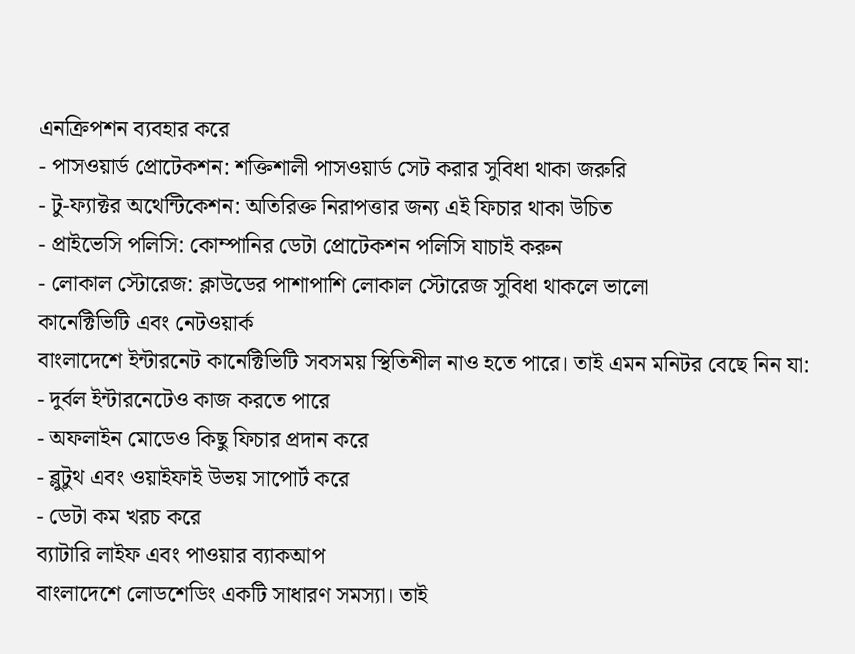এনক্রিপশন ব্যবহার করে
- পাসওয়ার্ড প্রোটেকশন: শক্তিশালী পাসওয়ার্ড সেট করার সুবিধা থাকা জরুরি
- টু-ফ্যাক্টর অথেন্টিকেশন: অতিরিক্ত নিরাপত্তার জন্য এই ফিচার থাকা উচিত
- প্রাইভেসি পলিসি: কোম্পানির ডেটা প্রোটেকশন পলিসি যাচাই করুন
- লোকাল স্টোরেজ: ক্লাউডের পাশাপাশি লোকাল স্টোরেজ সুবিধা থাকলে ভালো
কানেক্টিভিটি এবং নেটওয়ার্ক
বাংলাদেশে ইন্টারনেট কানেক্টিভিটি সবসময় স্থিতিশীল নাও হতে পারে। তাই এমন মনিটর বেছে নিন যা:
- দুর্বল ইন্টারনেটেও কাজ করতে পারে
- অফলাইন মোডেও কিছু ফিচার প্রদান করে
- ব্লুটুথ এবং ওয়াইফাই উভয় সাপোর্ট করে
- ডেটা কম খরচ করে
ব্যাটারি লাইফ এবং পাওয়ার ব্যাকআপ
বাংলাদেশে লোডশেডিং একটি সাধারণ সমস্যা। তাই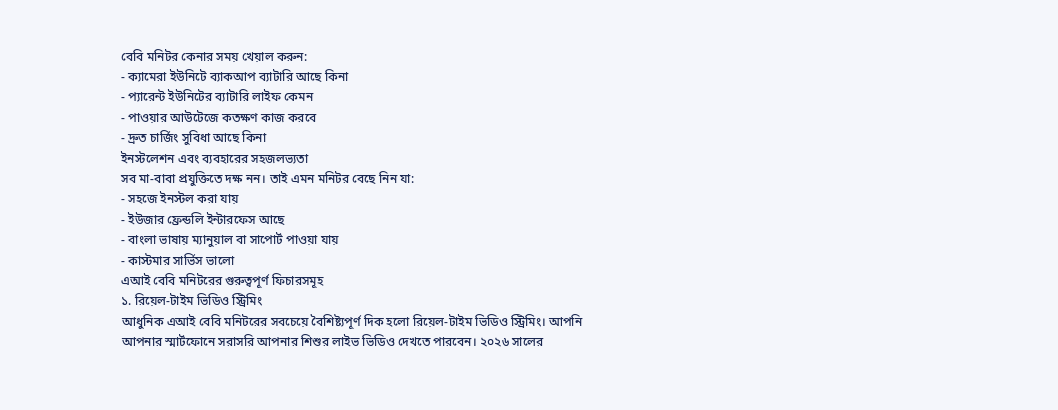বেবি মনিটর কেনার সময় খেয়াল করুন:
- ক্যামেরা ইউনিটে ব্যাকআপ ব্যাটারি আছে কিনা
- প্যারেন্ট ইউনিটের ব্যাটারি লাইফ কেমন
- পাওয়ার আউটেজে কতক্ষণ কাজ করবে
- দ্রুত চার্জিং সুবিধা আছে কিনা
ইনস্টলেশন এবং ব্যবহারের সহজলভ্যতা
সব মা-বাবা প্রযুক্তিতে দক্ষ নন। তাই এমন মনিটর বেছে নিন যা:
- সহজে ইনস্টল করা যায়
- ইউজার ফ্রেন্ডলি ইন্টারফেস আছে
- বাংলা ভাষায় ম্যানুয়াল বা সাপোর্ট পাওয়া যায়
- কাস্টমার সার্ভিস ভালো
এআই বেবি মনিটরের গুরুত্বপূর্ণ ফিচারসমূহ
১. রিয়েল-টাইম ভিডিও স্ট্রিমিং
আধুনিক এআই বেবি মনিটরের সবচেয়ে বৈশিষ্ট্যপূর্ণ দিক হলো রিয়েল-টাইম ভিডিও স্ট্রিমিং। আপনি আপনার স্মার্টফোনে সরাসরি আপনার শিশুর লাইভ ভিডিও দেখতে পারবেন। ২০২৬ সালের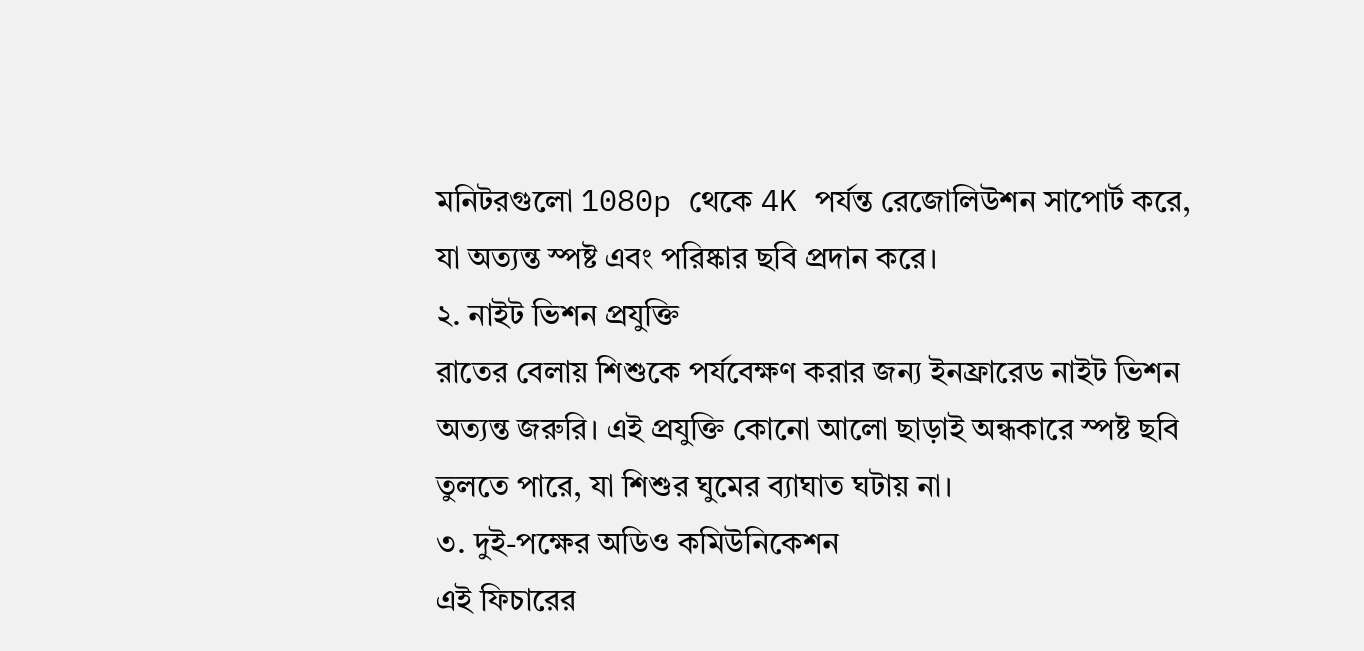মনিটরগুলো 1080p থেকে 4K পর্যন্ত রেজোলিউশন সাপোর্ট করে, যা অত্যন্ত স্পষ্ট এবং পরিষ্কার ছবি প্রদান করে।
২. নাইট ভিশন প্রযুক্তি
রাতের বেলায় শিশুকে পর্যবেক্ষণ করার জন্য ইনফ্রারেড নাইট ভিশন অত্যন্ত জরুরি। এই প্রযুক্তি কোনো আলো ছাড়াই অন্ধকারে স্পষ্ট ছবি তুলতে পারে, যা শিশুর ঘুমের ব্যাঘাত ঘটায় না।
৩. দুই-পক্ষের অডিও কমিউনিকেশন
এই ফিচারের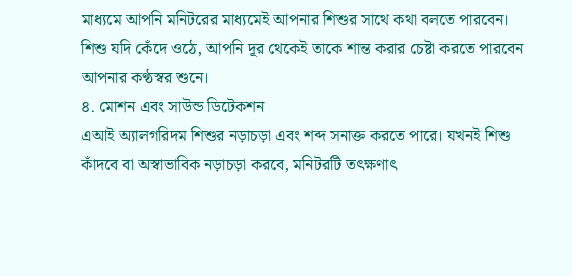মাধ্যমে আপনি মনিটরের মাধ্যমেই আপনার শিশুর সাথে কথা বলতে পারবেন। শিশু যদি কেঁদে ওঠে, আপনি দূর থেকেই তাকে শান্ত করার চেষ্টা করতে পারবেন আপনার কণ্ঠস্বর শুনে।
৪. মোশন এবং সাউন্ড ডিটেকশন
এআই অ্যালগরিদম শিশুর নড়াচড়া এবং শব্দ সনাক্ত করতে পারে। যখনই শিশু কাঁদবে বা অস্বাভাবিক নড়াচড়া করবে, মনিটরটি তৎক্ষণাৎ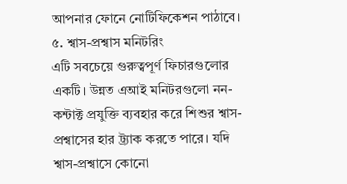আপনার ফোনে নোটিফিকেশন পাঠাবে।
৫. শ্বাস-প্রশ্বাস মনিটরিং
এটি সবচেয়ে গুরুত্বপূর্ণ ফিচারগুলোর একটি। উন্নত এআই মনিটরগুলো নন-কন্টাক্ট প্রযুক্তি ব্যবহার করে শিশুর শ্বাস-প্রশ্বাসের হার ট্র্যাক করতে পারে। যদি শ্বাস-প্রশ্বাসে কোনো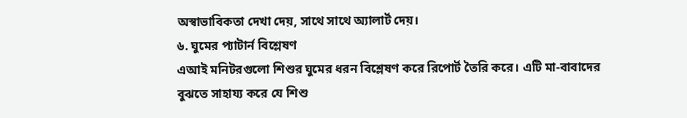অস্বাভাবিকতা দেখা দেয়, সাথে সাথে অ্যালার্ট দেয়।
৬. ঘুমের প্যাটার্ন বিশ্লেষণ
এআই মনিটরগুলো শিশুর ঘুমের ধরন বিশ্লেষণ করে রিপোর্ট তৈরি করে। এটি মা-বাবাদের বুঝতে সাহায্য করে যে শিশু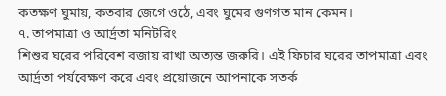কতক্ষণ ঘুমায়, কতবার জেগে ওঠে, এবং ঘুমের গুণগত মান কেমন।
৭. তাপমাত্রা ও আর্দ্রতা মনিটরিং
শিশুর ঘরের পরিবেশ বজায় রাখা অত্যন্ত জরুরি। এই ফিচার ঘরের তাপমাত্রা এবং আর্দ্রতা পর্যবেক্ষণ করে এবং প্রয়োজনে আপনাকে সতর্ক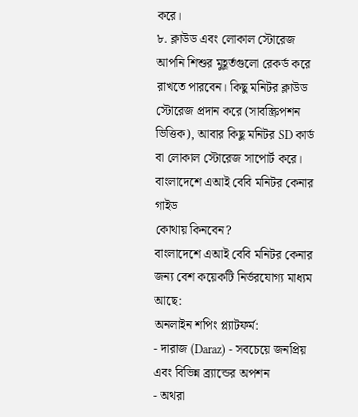করে।
৮. ক্লাউড এবং লোকাল স্টোরেজ
আপনি শিশুর মুহূর্তগুলো রেকর্ড করে রাখতে পারবেন। কিছু মনিটর ক্লাউড স্টোরেজ প্রদান করে (সাবস্ক্রিপশন ভিত্তিক), আবার কিছু মনিটর SD কার্ড বা লোকাল স্টোরেজ সাপোর্ট করে।
বাংলাদেশে এআই বেবি মনিটর কেনার গাইড
কোথায় কিনবেন?
বাংলাদেশে এআই বেবি মনিটর কেনার জন্য বেশ কয়েকটি নির্ভরযোগ্য মাধ্যম আছে:
অনলাইন শপিং প্ল্যাটফর্ম:
- দারাজ (Daraz) - সবচেয়ে জনপ্রিয় এবং বিভিন্ন ব্র্যান্ডের অপশন
- অথরা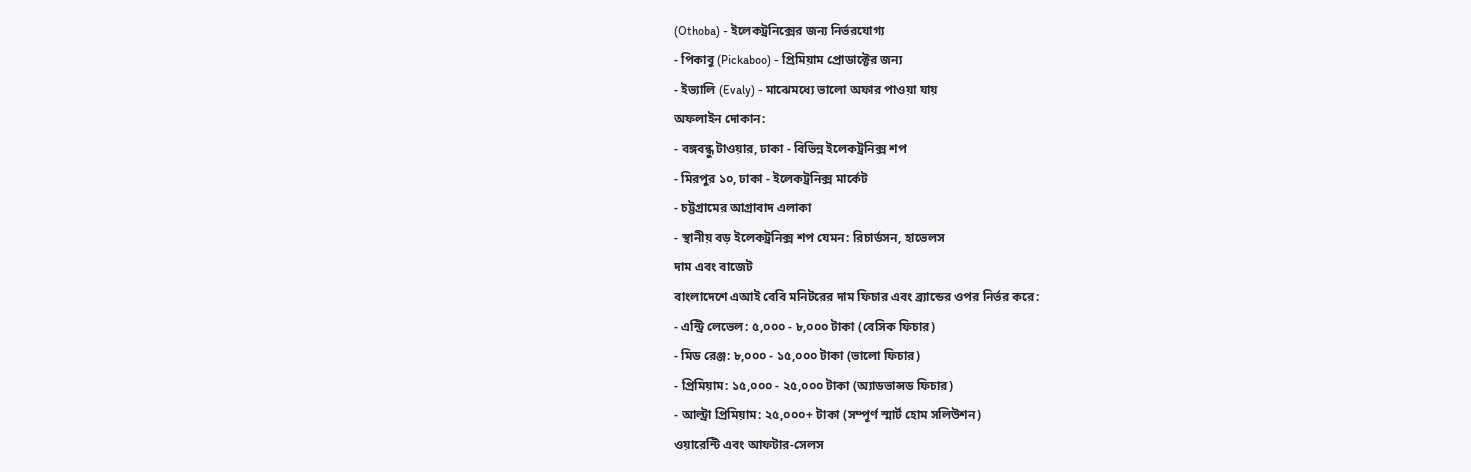(Othoba) - ইলেকট্রনিক্সের জন্য নির্ভরযোগ্য
- পিকাবু (Pickaboo) - প্রিমিয়াম প্রোডাক্টের জন্য
- ইভ্যালি (Evaly) - মাঝেমধ্যে ভালো অফার পাওয়া যায়
অফলাইন দোকান:
- বঙ্গবন্ধু টাওয়ার, ঢাকা - বিভিন্ন ইলেকট্রনিক্স শপ
- মিরপুর ১০, ঢাকা - ইলেকট্রনিক্স মার্কেট
- চট্টগ্রামের আগ্রাবাদ এলাকা
- স্থানীয় বড় ইলেকট্রনিক্স শপ যেমন: রিচার্ডসন, হাভেলস
দাম এবং বাজেট
বাংলাদেশে এআই বেবি মনিটরের দাম ফিচার এবং ব্র্যান্ডের ওপর নির্ভর করে:
- এন্ট্রি লেভেল: ৫,০০০ - ৮,০০০ টাকা (বেসিক ফিচার)
- মিড রেঞ্জ: ৮,০০০ - ১৫,০০০ টাকা (ভালো ফিচার)
- প্রিমিয়াম: ১৫,০০০ - ২৫,০০০ টাকা (অ্যাডভান্সড ফিচার)
- আল্ট্রা প্রিমিয়াম: ২৫,০০০+ টাকা (সম্পূর্ণ স্মার্ট হোম সলিউশন)
ওয়ারেন্টি এবং আফটার-সেলস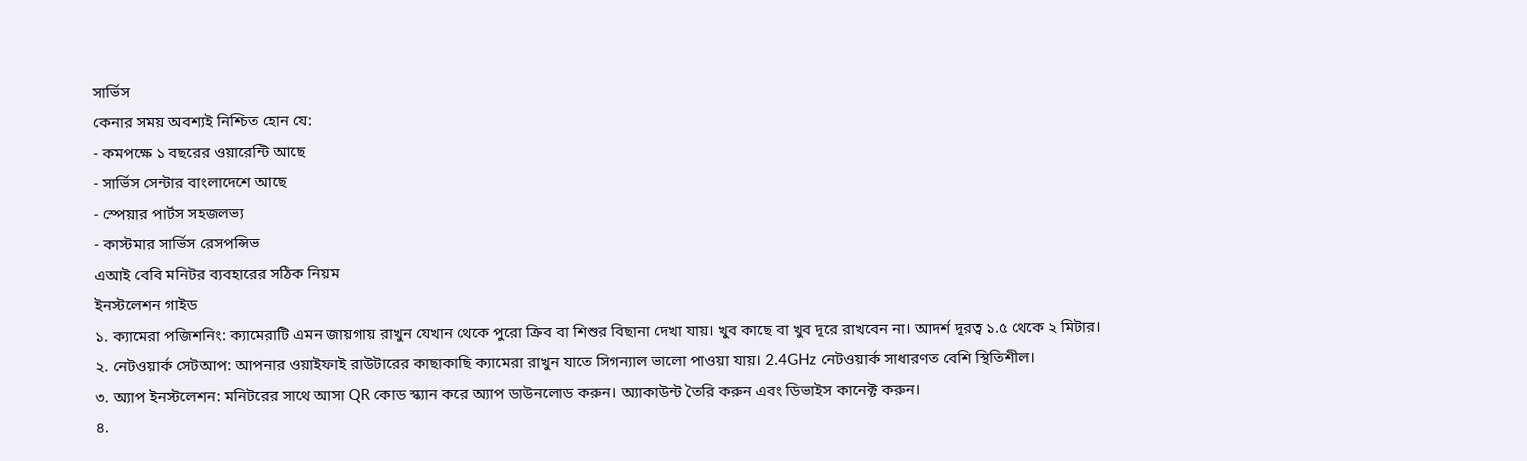সার্ভিস
কেনার সময় অবশ্যই নিশ্চিত হোন যে:
- কমপক্ষে ১ বছরের ওয়ারেন্টি আছে
- সার্ভিস সেন্টার বাংলাদেশে আছে
- স্পেয়ার পার্টস সহজলভ্য
- কাস্টমার সার্ভিস রেসপন্সিভ
এআই বেবি মনিটর ব্যবহারের সঠিক নিয়ম
ইনস্টলেশন গাইড
১. ক্যামেরা পজিশনিং: ক্যামেরাটি এমন জায়গায় রাখুন যেখান থেকে পুরো ক্রিব বা শিশুর বিছানা দেখা যায়। খুব কাছে বা খুব দূরে রাখবেন না। আদর্শ দূরত্ব ১.৫ থেকে ২ মিটার।
২. নেটওয়ার্ক সেটআপ: আপনার ওয়াইফাই রাউটারের কাছাকাছি ক্যামেরা রাখুন যাতে সিগন্যাল ভালো পাওয়া যায়। 2.4GHz নেটওয়ার্ক সাধারণত বেশি স্থিতিশীল।
৩. অ্যাপ ইনস্টলেশন: মনিটরের সাথে আসা QR কোড স্ক্যান করে অ্যাপ ডাউনলোড করুন। অ্যাকাউন্ট তৈরি করুন এবং ডিভাইস কানেক্ট করুন।
৪.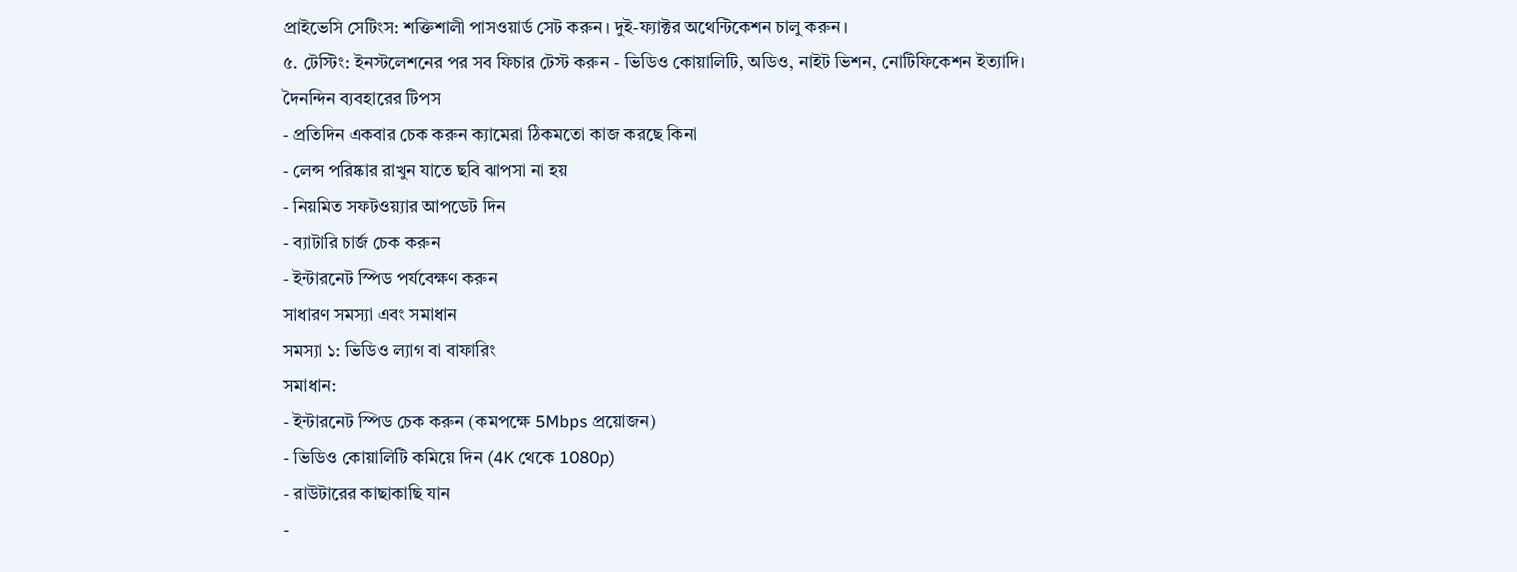প্রাইভেসি সেটিংস: শক্তিশালী পাসওয়ার্ড সেট করুন। দুই-ফ্যাক্টর অথেন্টিকেশন চালু করুন।
৫. টেস্টিং: ইনস্টলেশনের পর সব ফিচার টেস্ট করুন - ভিডিও কোয়ালিটি, অডিও, নাইট ভিশন, নোটিফিকেশন ইত্যাদি।
দৈনন্দিন ব্যবহারের টিপস
- প্রতিদিন একবার চেক করুন ক্যামেরা ঠিকমতো কাজ করছে কিনা
- লেন্স পরিষ্কার রাখুন যাতে ছবি ঝাপসা না হয়
- নিয়মিত সফটওয়্যার আপডেট দিন
- ব্যাটারি চার্জ চেক করুন
- ইন্টারনেট স্পিড পর্যবেক্ষণ করুন
সাধারণ সমস্যা এবং সমাধান
সমস্যা ১: ভিডিও ল্যাগ বা বাফারিং
সমাধান:
- ইন্টারনেট স্পিড চেক করুন (কমপক্ষে 5Mbps প্রয়োজন)
- ভিডিও কোয়ালিটি কমিয়ে দিন (4K থেকে 1080p)
- রাউটারের কাছাকাছি যান
-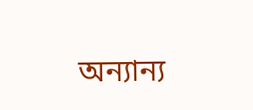অন্যান্য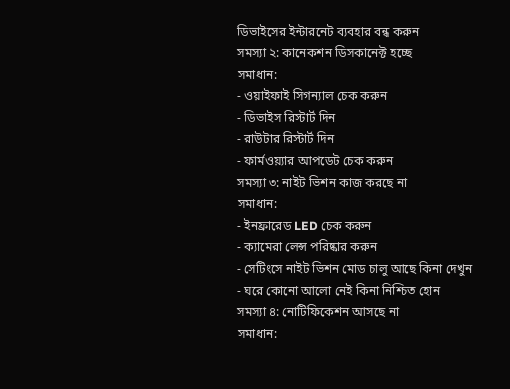ডিভাইসের ইন্টারনেট ব্যবহার বন্ধ করুন
সমস্যা ২: কানেকশন ডিসকানেক্ট হচ্ছে
সমাধান:
- ওয়াইফাই সিগন্যাল চেক করুন
- ডিভাইস রিস্টার্ট দিন
- রাউটার রিস্টার্ট দিন
- ফার্মওয়্যার আপডেট চেক করুন
সমস্যা ৩: নাইট ভিশন কাজ করছে না
সমাধান:
- ইনফ্রারেড LED চেক করুন
- ক্যামেরা লেন্স পরিষ্কার করুন
- সেটিংসে নাইট ভিশন মোড চালু আছে কিনা দেখুন
- ঘরে কোনো আলো নেই কিনা নিশ্চিত হোন
সমস্যা ৪: নোটিফিকেশন আসছে না
সমাধান: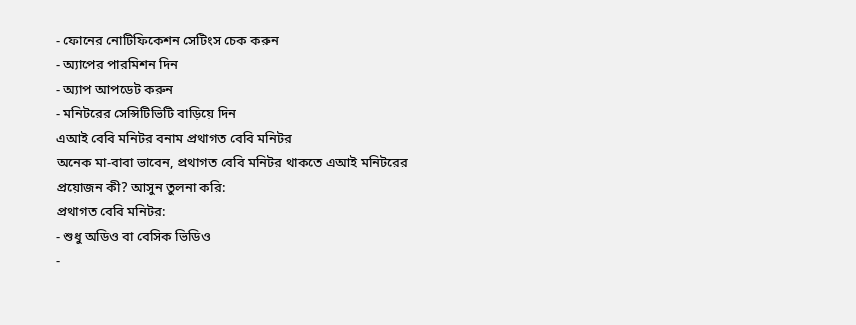- ফোনের নোটিফিকেশন সেটিংস চেক করুন
- অ্যাপের পারমিশন দিন
- অ্যাপ আপডেট করুন
- মনিটরের সেন্সিটিভিটি বাড়িয়ে দিন
এআই বেবি মনিটর বনাম প্রথাগত বেবি মনিটর
অনেক মা-বাবা ভাবেন, প্রথাগত বেবি মনিটর থাকতে এআই মনিটরের প্রয়োজন কী? আসুন তুলনা করি:
প্রথাগত বেবি মনিটর:
- শুধু অডিও বা বেসিক ভিডিও
-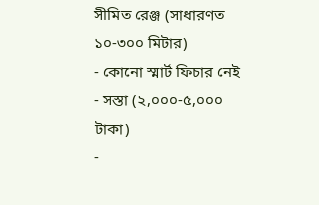সীমিত রেঞ্জ (সাধারণত ১০-৩০০ মিটার)
- কোনো স্মার্ট ফিচার নেই
- সস্তা (২,০০০-৫,০০০ টাকা)
-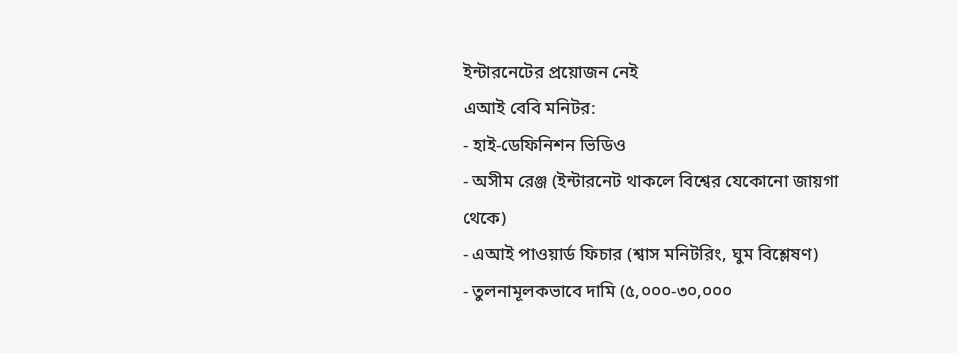ইন্টারনেটের প্রয়োজন নেই
এআই বেবি মনিটর:
- হাই-ডেফিনিশন ভিডিও
- অসীম রেঞ্জ (ইন্টারনেট থাকলে বিশ্বের যেকোনো জায়গা থেকে)
- এআই পাওয়ার্ড ফিচার (শ্বাস মনিটরিং, ঘুম বিশ্লেষণ)
- তুলনামূলকভাবে দামি (৫,০০০-৩০,০০০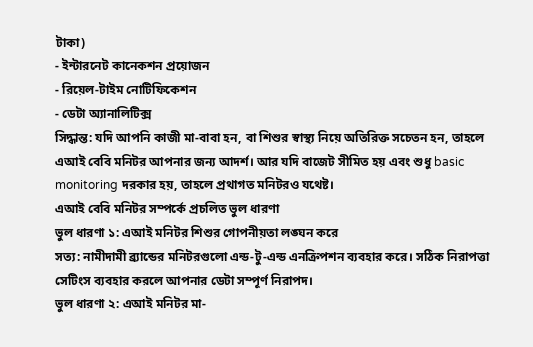টাকা)
- ইন্টারনেট কানেকশন প্রয়োজন
- রিয়েল-টাইম নোটিফিকেশন
- ডেটা অ্যানালিটিক্স
সিদ্ধান্ত: যদি আপনি কাজী মা-বাবা হন, বা শিশুর স্বাস্থ্য নিয়ে অতিরিক্ত সচেতন হন, তাহলে এআই বেবি মনিটর আপনার জন্য আদর্শ। আর যদি বাজেট সীমিত হয় এবং শুধু basic monitoring দরকার হয়, তাহলে প্রথাগত মনিটরও যথেষ্ট।
এআই বেবি মনিটর সম্পর্কে প্রচলিত ভুল ধারণা
ভুল ধারণা ১: এআই মনিটর শিশুর গোপনীয়তা লঙ্ঘন করে
সত্য: নামীদামী ব্র্যান্ডের মনিটরগুলো এন্ড-টু-এন্ড এনক্রিপশন ব্যবহার করে। সঠিক নিরাপত্তা সেটিংস ব্যবহার করলে আপনার ডেটা সম্পূর্ণ নিরাপদ।
ভুল ধারণা ২: এআই মনিটর মা-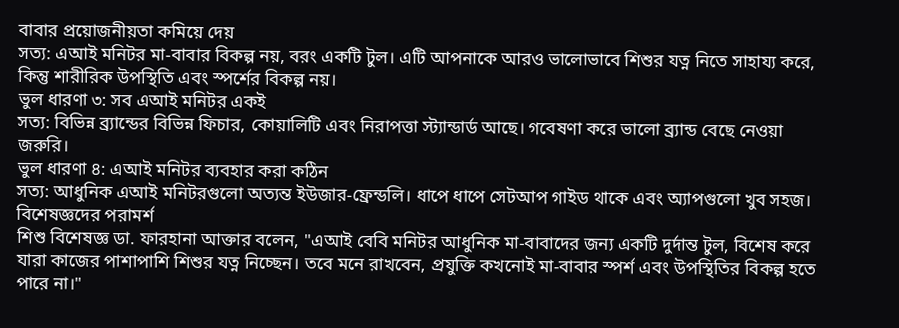বাবার প্রয়োজনীয়তা কমিয়ে দেয়
সত্য: এআই মনিটর মা-বাবার বিকল্প নয়, বরং একটি টুল। এটি আপনাকে আরও ভালোভাবে শিশুর যত্ন নিতে সাহায্য করে, কিন্তু শারীরিক উপস্থিতি এবং স্পর্শের বিকল্প নয়।
ভুল ধারণা ৩: সব এআই মনিটর একই
সত্য: বিভিন্ন ব্র্যান্ডের বিভিন্ন ফিচার, কোয়ালিটি এবং নিরাপত্তা স্ট্যান্ডার্ড আছে। গবেষণা করে ভালো ব্র্যান্ড বেছে নেওয়া জরুরি।
ভুল ধারণা ৪: এআই মনিটর ব্যবহার করা কঠিন
সত্য: আধুনিক এআই মনিটরগুলো অত্যন্ত ইউজার-ফ্রেন্ডলি। ধাপে ধাপে সেটআপ গাইড থাকে এবং অ্যাপগুলো খুব সহজ।
বিশেষজ্ঞদের পরামর্শ
শিশু বিশেষজ্ঞ ডা. ফারহানা আক্তার বলেন, "এআই বেবি মনিটর আধুনিক মা-বাবাদের জন্য একটি দুর্দান্ত টুল, বিশেষ করে যারা কাজের পাশাপাশি শিশুর যত্ন নিচ্ছেন। তবে মনে রাখবেন, প্রযুক্তি কখনোই মা-বাবার স্পর্শ এবং উপস্থিতির বিকল্প হতে পারে না।"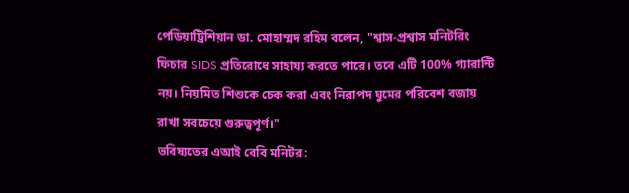পেডিয়াট্রিশিয়ান ডা. মোহাম্মদ রহিম বলেন, "শ্বাস-প্রশ্বাস মনিটরিং ফিচার SIDS প্রতিরোধে সাহায্য করতে পারে। তবে এটি 100% গ্যারান্টি নয়। নিয়মিত শিশুকে চেক করা এবং নিরাপদ ঘুমের পরিবেশ বজায় রাখা সবচেয়ে গুরুত্বপূর্ণ।"
ভবিষ্যতের এআই বেবি মনিটর: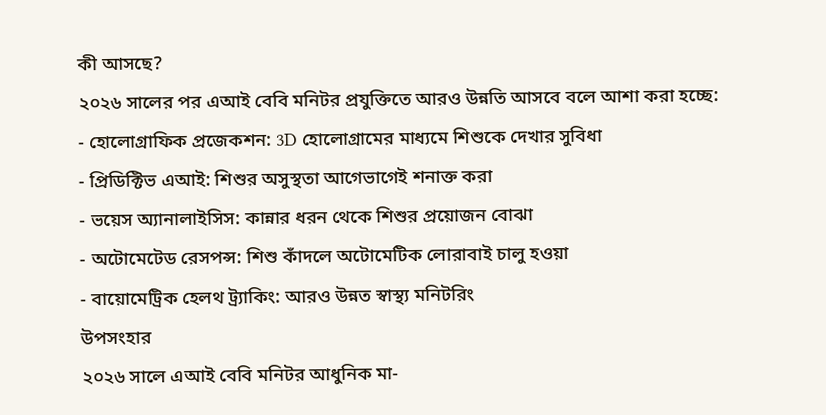কী আসছে?
২০২৬ সালের পর এআই বেবি মনিটর প্রযুক্তিতে আরও উন্নতি আসবে বলে আশা করা হচ্ছে:
- হোলোগ্রাফিক প্রজেকশন: 3D হোলোগ্রামের মাধ্যমে শিশুকে দেখার সুবিধা
- প্রিডিক্টিভ এআই: শিশুর অসুস্থতা আগেভাগেই শনাক্ত করা
- ভয়েস অ্যানালাইসিস: কান্নার ধরন থেকে শিশুর প্রয়োজন বোঝা
- অটোমেটেড রেসপন্স: শিশু কাঁদলে অটোমেটিক লোরাবাই চালু হওয়া
- বায়োমেট্রিক হেলথ ট্র্যাকিং: আরও উন্নত স্বাস্থ্য মনিটরিং
উপসংহার
২০২৬ সালে এআই বেবি মনিটর আধুনিক মা-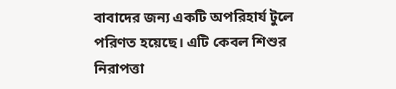বাবাদের জন্য একটি অপরিহার্য টুলে পরিণত হয়েছে। এটি কেবল শিশুর নিরাপত্তা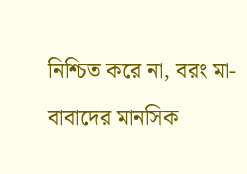নিশ্চিত করে না, বরং মা-বাবাদের মানসিক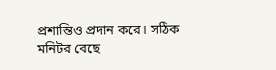প্রশান্তিও প্রদান করে। সঠিক মনিটর বেছে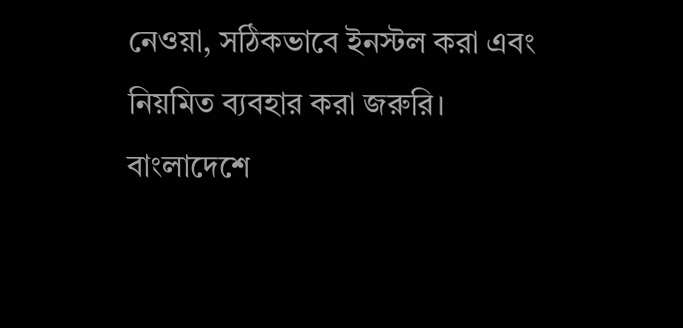নেওয়া, সঠিকভাবে ইনস্টল করা এবং নিয়মিত ব্যবহার করা জরুরি।
বাংলাদেশে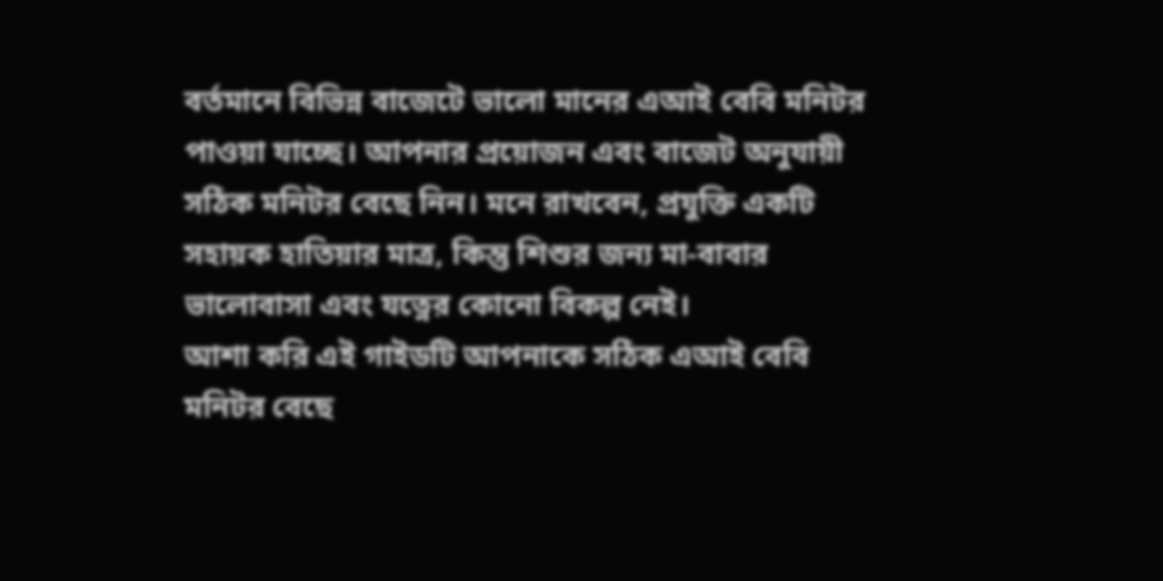বর্তমানে বিভিন্ন বাজেটে ভালো মানের এআই বেবি মনিটর পাওয়া যাচ্ছে। আপনার প্রয়োজন এবং বাজেট অনুযায়ী সঠিক মনিটর বেছে নিন। মনে রাখবেন, প্রযুক্তি একটি সহায়ক হাতিয়ার মাত্র, কিন্তু শিশুর জন্য মা-বাবার ভালোবাসা এবং যত্নের কোনো বিকল্প নেই।
আশা করি এই গাইডটি আপনাকে সঠিক এআই বেবি মনিটর বেছে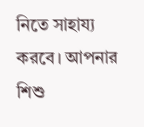নিতে সাহায্য করবে। আপনার শিশু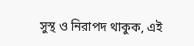সুস্থ ও নিরাপদ থাকুক, এই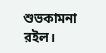শুভকামনা রইল।